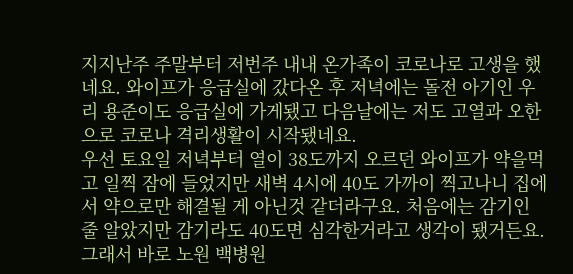지지난주 주말부터 저번주 내내 온가족이 코로나로 고생을 했네요. 와이프가 응급실에 갔다온 후 저녁에는 돌전 아기인 우리 용준이도 응급실에 가게됐고 다음날에는 저도 고열과 오한으로 코로나 격리생활이 시작됐네요.
우선 토요일 저녁부터 열이 38도까지 오르던 와이프가 약을먹고 일찍 잠에 들었지만 새벽 4시에 40도 가까이 찍고나니 집에서 약으로만 해결될 게 아닌것 같더라구요. 처음에는 감기인 줄 알았지만 감기라도 40도면 심각한거라고 생각이 됐거든요.
그래서 바로 노원 백병원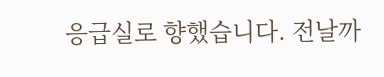응급실로 향했습니다. 전날까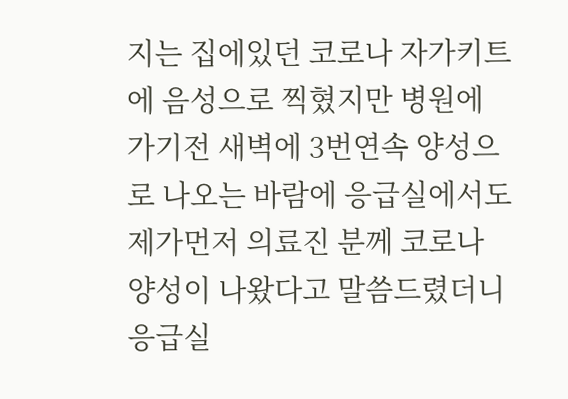지는 집에있던 코로나 자가키트에 음성으로 찍혔지만 병원에 가기전 새벽에 3번연속 양성으로 나오는 바람에 응급실에서도 제가먼저 의료진 분께 코로나 양성이 나왔다고 말씀드렸더니 응급실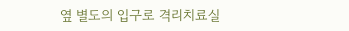옆 별도의 입구로 격리치료실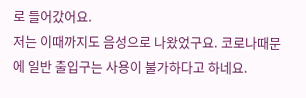로 들어갔어요.
저는 이때까지도 음성으로 나왔었구요. 코로나때문에 일반 출입구는 사용이 불가하다고 하네요.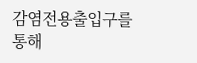감염전용출입구를 통해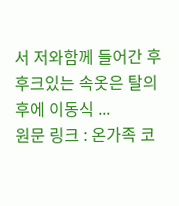서 저와함께 들어간 후 후크있는 속옷은 탈의 후에 이동식 ...
원문 링크 : 온가족 코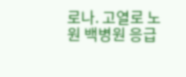로나. 고열로 노원 백병원 응급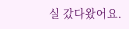실 갔다왔어요.